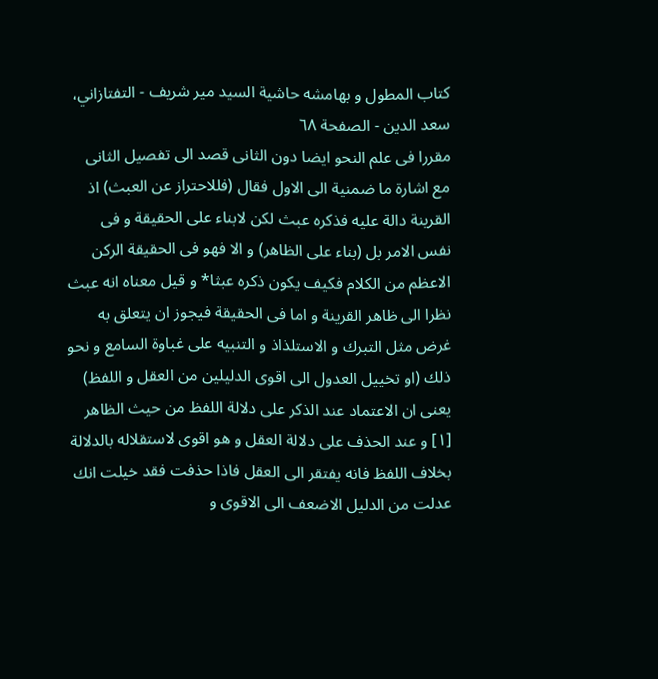كتاب المطول و بهامشه حاشية السيد مير شريف - التفتازاني، سعد الدين - الصفحة ٦٨
مقررا فى علم النحو ايضا دون الثانى قصد الى تفصيل الثانى مع اشارة ما ضمنية الى الاول فقال (فللاحتراز عن العبث) اذ القرينة دالة عليه فذكره عبث لكن لابناء على الحقيقة و فى نفس الامر بل (بناء على الظاهر) و الا فهو فى الحقيقة الركن الاعظم من الكلام فكيف يكون ذكره عبثا* و قيل معناه انه عبث نظرا الى ظاهر القرينة و اما فى الحقيقة فيجوز ان يتعلق به غرض مثل التبرك و الاستلذاذ و التنبيه على غباوة السامع و نحو ذلك (او تخييل العدول الى اقوى الدليلين من العقل و اللفظ) يعنى ان الاعتماد عند الذكر على دلالة اللفظ من حيث الظاهر [١] و عند الحذف على دلالة العقل و هو اقوى لاستقلاله بالدلالة بخلاف اللفظ فانه يفتقر الى العقل فاذا حذفت فقد خيلت انك عدلت من الدليل الاضعف الى الاقوى و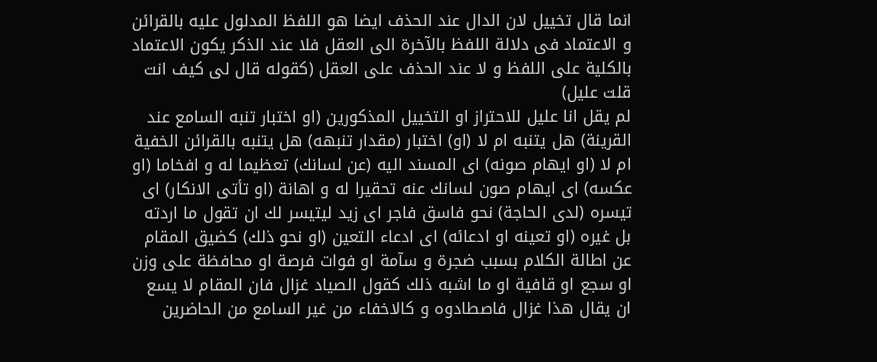انما قال تخييل لان الدال عند الحذف ايضا هو اللفظ المدلول عليه بالقرائن و الاعتماد فى دلالة اللفظ بالآخرة الى العقل فلا عند الذكر يكون الاعتماد بالكلية على اللفظ و لا عند الحذف على العقل (كقوله قال لى كيف انت قلت عليل)
لم يقل انا عليل للاحتراز او التخييل المذكورين (او اختبار تنبه السامع عند القرينة) هل يتنبه ام لا (او) اختبار (مقدار تنبهه) هل يتنبه بالقرائن الخفية ام لا (او ايهام صونه) اى المسند اليه (عن لسانك) تعظيما له و افخاما (او عكسه) اى ايهام صون لسانك عنه تحقيرا له و اهانة (او تأتى الانكار) اى تيسره (لدى الحاجة) نحو فاسق فاجر اى زيد ليتيسر لك ان تقول ما اردته بل غيره (او تعينه او ادعائه) اى ادعاء التعين (او نحو ذلك) كضيق المقام عن اطالة الكلام بسبب ضجرة و سآمة او فوات فرصة او محافظة على وزن او سجع او قافية او ما اشبه ذلك كقول الصياد غزال فان المقام لا يسع ان يقال هذا غزال فاصطادوه و كالاخفاء من غير السامع من الحاضرين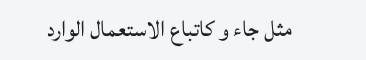مثل جاء و كاتباع الاستعمال الوارد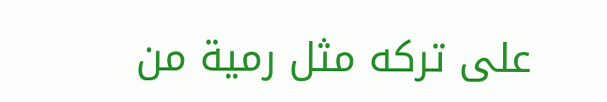على تركه مثل رمية من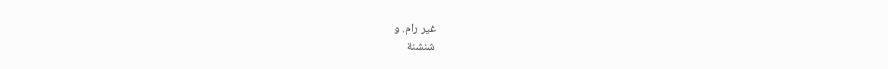غير رام. و
شنشنة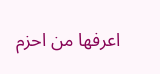اعرفها من احزم